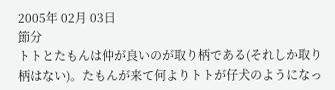2005年 02月 03日
節分
トトとたもんは仲が良いのが取り柄である(それしか取り柄はない)。たもんが来て何よりトトが仔犬のようになっ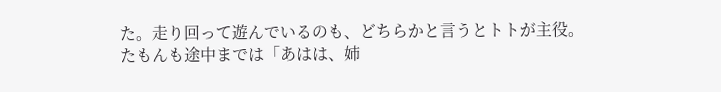た。走り回って遊んでいるのも、どちらかと言うとトトが主役。
たもんも途中までは「あはは、姉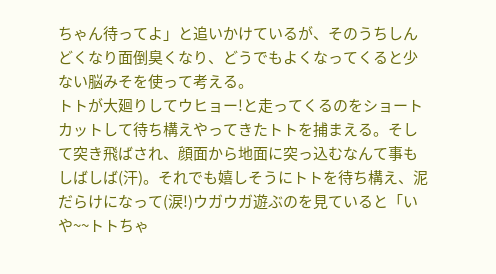ちゃん待ってよ」と追いかけているが、そのうちしんどくなり面倒臭くなり、どうでもよくなってくると少ない脳みそを使って考える。
トトが大廻りしてウヒョー!と走ってくるのをショートカットして待ち構えやってきたトトを捕まえる。そして突き飛ばされ、顔面から地面に突っ込むなんて事もしばしば(汗)。それでも嬉しそうにトトを待ち構え、泥だらけになって(涙!)ウガウガ遊ぶのを見ていると「いや~~トトちゃ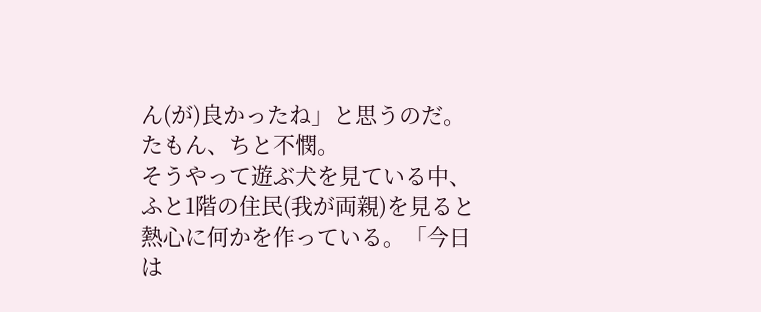ん(が)良かったね」と思うのだ。たもん、ちと不憫。
そうやって遊ぶ犬を見ている中、ふと1階の住民(我が両親)を見ると熱心に何かを作っている。「今日は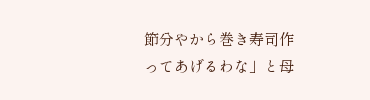節分やから巻き寿司作ってあげるわな」と母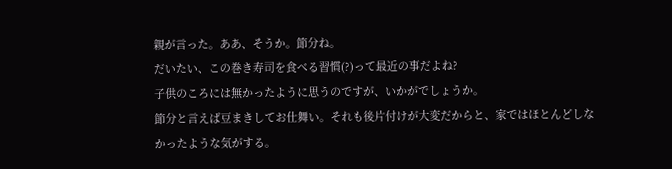親が言った。ああ、そうか。節分ね。
だいたい、この巻き寿司を食べる習慣(?)って最近の事だよね?
子供のころには無かったように思うのですが、いかがでしょうか。
節分と言えば豆まきしてお仕舞い。それも後片付けが大変だからと、家ではほとんどしなかったような気がする。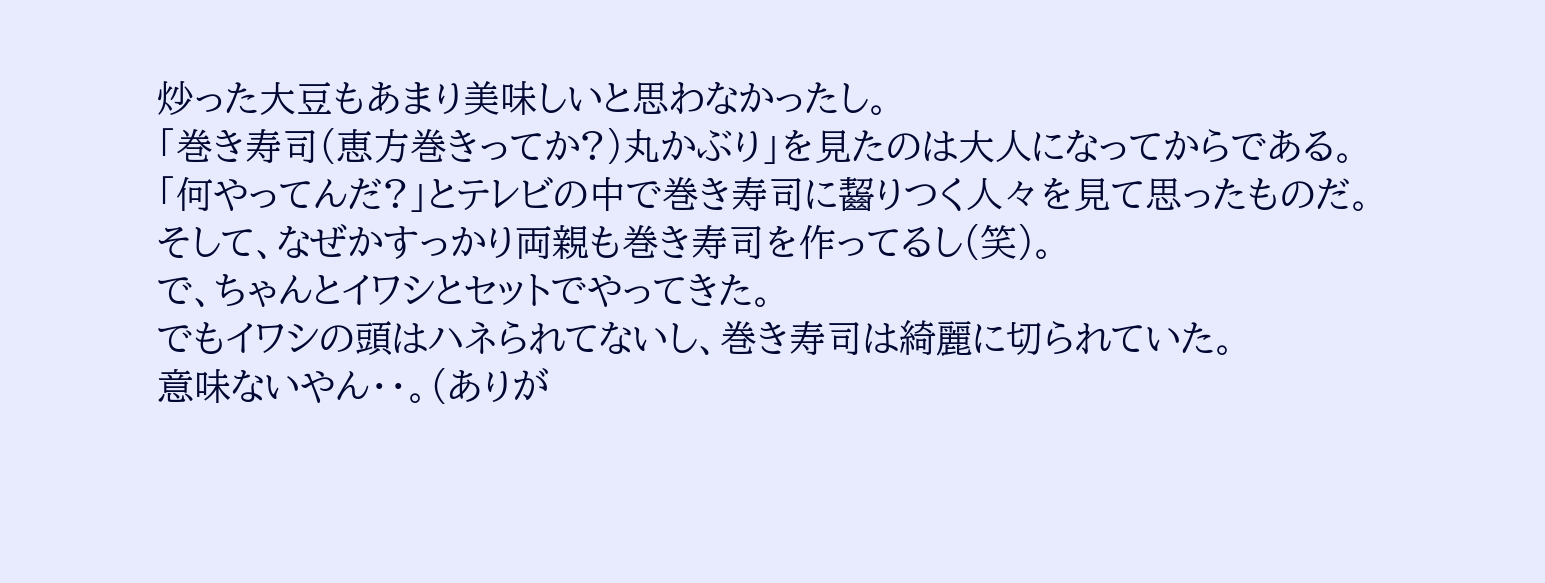炒った大豆もあまり美味しいと思わなかったし。
「巻き寿司(恵方巻きってか?)丸かぶり」を見たのは大人になってからである。
「何やってんだ?」とテレビの中で巻き寿司に齧りつく人々を見て思ったものだ。
そして、なぜかすっかり両親も巻き寿司を作ってるし(笑)。
で、ちゃんとイワシとセットでやってきた。
でもイワシの頭はハネられてないし、巻き寿司は綺麗に切られていた。
意味ないやん・・。(ありが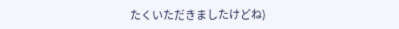たくいただきましたけどね)